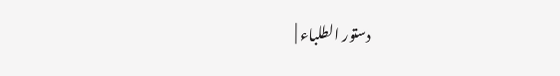دستور الطلباء |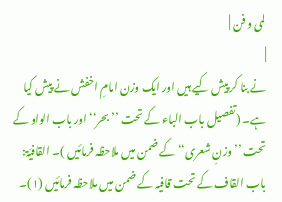لمی و فن |
|
نے بنا کر پیش کیے ہیں اور ایک وزن امامِ اخفش نے پیش کیا ہے۔ (تفصیل باب الباء کے تحت ’’بحر‘‘ اور باب الواو کے تحت ’’وزنِ شعری‘‘ کے ضمن میں ملاحظہ فرمائیں )۔ القافیَۃ: باب القاف کے تحت قافیہ کے ضمن میں ملاحظہ فرمائیں (۱)۔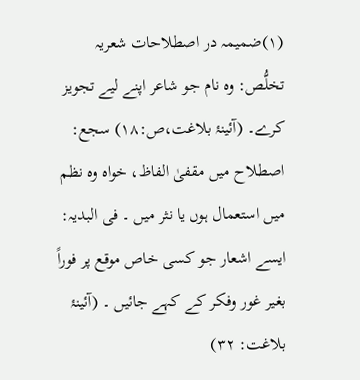(۱)ضمیمہ در اصطلاحات شعریہ تخلُّص: وہ نام جو شاعر اپنے لیے تجویز کرے۔ (آئینۂ بلاغت،ص:۱۸) سجع: اصطلاح میں مقفیٰ الفاظ، خواہ وہ نظم میں استعمال ہوں یا نثر میں ۔ فی البدیہ: ایسے اشعار جو کسی خاص موقع پر فوراً بغیر غور وفکر کے کہے جائیں ۔ (آئینۂ بلاغت: ۳۲)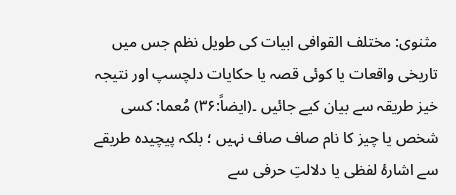مثنوی: مختلف القوافی ابیات کی طویل نظم جس میں تاریخی واقعات یا کوئی قصہ یا حکایات دلچسپ اور نتیجہ خیز طریقہ سے بیان کیے جائیں ۔(ایضاً:۳۶) مُعما: کسی شخص یا چیز کا نام صاف صاف نہیں ؛ بلکہ پیچیدہ طریقے سے اشارۂ لفظی یا دلالتِ حرفی سے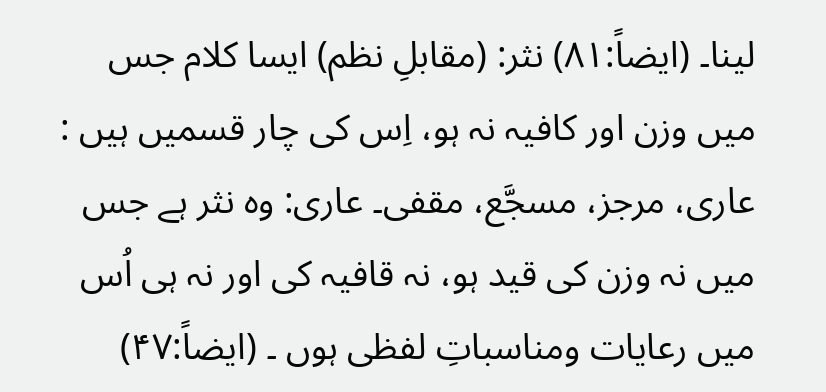لینا۔ (ایضاً:۸۱) نثر: (مقابلِ نظم) ایسا کلام جس میں وزن اور کافیہ نہ ہو، اِس کی چار قسمیں ہیں : عاری، مرجز، مسجَّع، مقفی۔ عاری: وہ نثر ہے جس میں نہ وزن کی قید ہو، نہ قافیہ کی اور نہ ہی اُس میں رعایات ومناسباتِ لفظی ہوں ۔ (ایضاً:۴۷)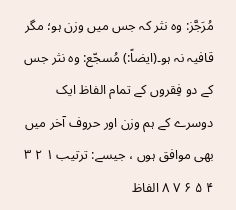مُرَجَّز: وہ نثر کہ جس میں وزن ہو؛ مگر قافیہ نہ ہو۔(ایضاً:) مُسجّع: وہ نثر جس کے دو فِقروں کے تمام الفاظ ایک دوسرے کے ہم وزن اور حروف آخر میں بھی موافق ہوں ، جیسے: ترتیب ۱ ۲ ۳ ۴ ۵ ۶ ۷ ۸ الفاظ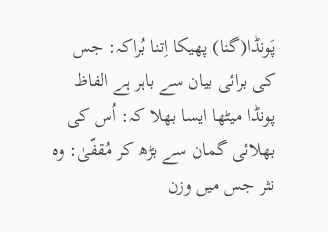پَونڈا(گنا) پھیکا اِتنا بُراکہ: جس کی برائی بیان سے باہر ہے الفاظ پونڈا میٹھا ایسا بھلا کہ: اُس کی بھلائی گمان سے بڑھ کر مُقفّیٰ: وہ نثر جس میں وزن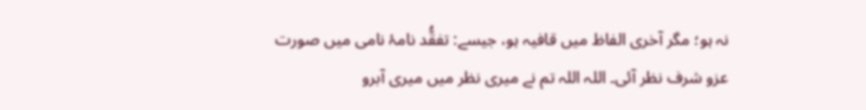نہ ہو؛ مگر آخری الفاظ میں قافیہ ہو، جیسے: تفقُّد نامۂ نامی میں صورت عزو شرف نظر آئی۔ اللہ اللہ تم نے میری نظر میں میری آبرو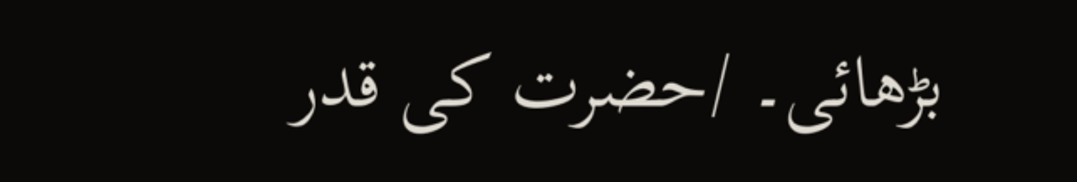بڑھائی۔ /حضرت کی قدر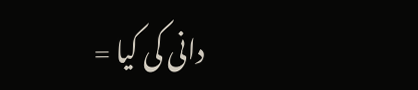دانی کی کیا =